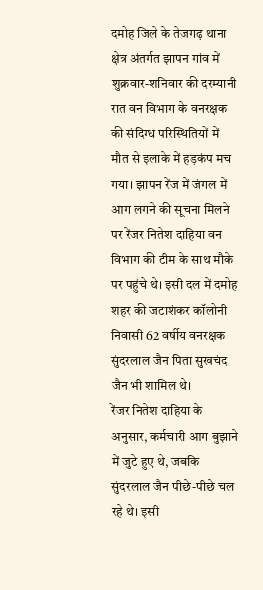दमोह जिले के तेजगढ़ थाना क्षेत्र अंतर्गत झापन गांव में शुक्रवार-शनिवार की दरम्यानी रात वन विभाग के वनरक्षक की संदिग्ध परिस्थितियों में मौत से इलाके में हड़कंप मच गया। झापन रेंज में जंगल में आग लगने की सूचना मिलने पर रेंजर नितेश दाहिया वन विभाग की टीम के साथ मौके पर पहुंचे थे। इसी दल में दमोह शहर की जटाशंकर कॉलोनी निवासी 62 वर्षीय वनरक्षक सुंदरलाल जैन पिता सुखचंद जैन भी शामिल थे।
रेंजर नितेश दाहिया के अनुसार, कर्मचारी आग बुझाने में जुटे हुए थे, जबकि सुंदरलाल जैन पीछे-पीछे चल रहे थे। इसी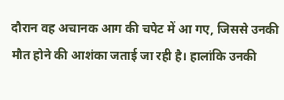दौरान वह अचानक आग की चपेट में आ गए, जिससे उनकी मौत होने की आशंका जताई जा रही है। हालांकि उनकी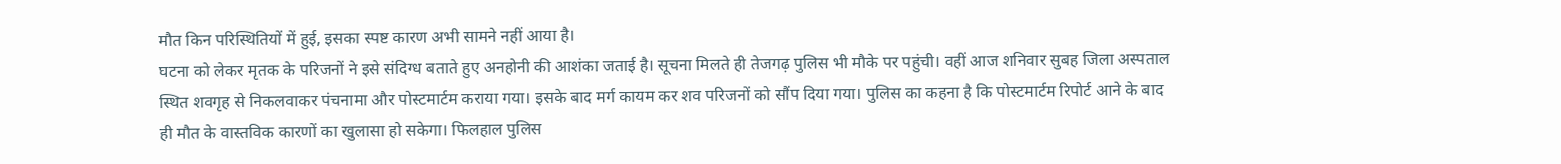मौत किन परिस्थितियों में हुई, इसका स्पष्ट कारण अभी सामने नहीं आया है।
घटना को लेकर मृतक के परिजनों ने इसे संदिग्ध बताते हुए अनहोनी की आशंका जताई है। सूचना मिलते ही तेजगढ़ पुलिस भी मौके पर पहुंची। वहीं आज शनिवार सुबह जिला अस्पताल स्थित शवगृह से निकलवाकर पंचनामा और पोस्टमार्टम कराया गया। इसके बाद मर्ग कायम कर शव परिजनों को सौंप दिया गया। पुलिस का कहना है कि पोस्टमार्टम रिपोर्ट आने के बाद ही मौत के वास्तविक कारणों का खुलासा हो सकेगा। फिलहाल पुलिस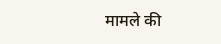मामले की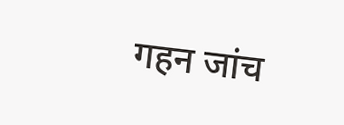गहन जांच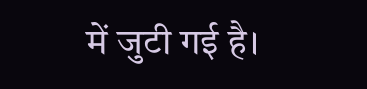में जुटी गई है।